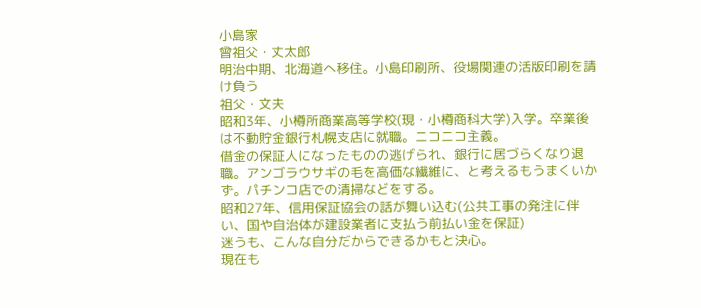小島家
曾祖父・丈太郎
明治中期、北海道へ移住。小島印刷所、役場関連の活版印刷を請け負う
祖父・文夫
昭和3年、小樽所商業高等学校(現・小樽商科大学)入学。卒業後は不動貯金銀行札幌支店に就職。ニコニコ主義。
借金の保証人になったものの逃げられ、銀行に居づらくなり退職。アンゴラウサギの毛を高価な繊維に、と考えるもうまくいかず。パチンコ店での清掃などをする。
昭和27年、信用保証協会の話が舞い込む(公共工事の発注に伴い、国や自治体が建設業者に支払う前払い金を保証)
迷うも、こんな自分だからできるかもと決心。
現在も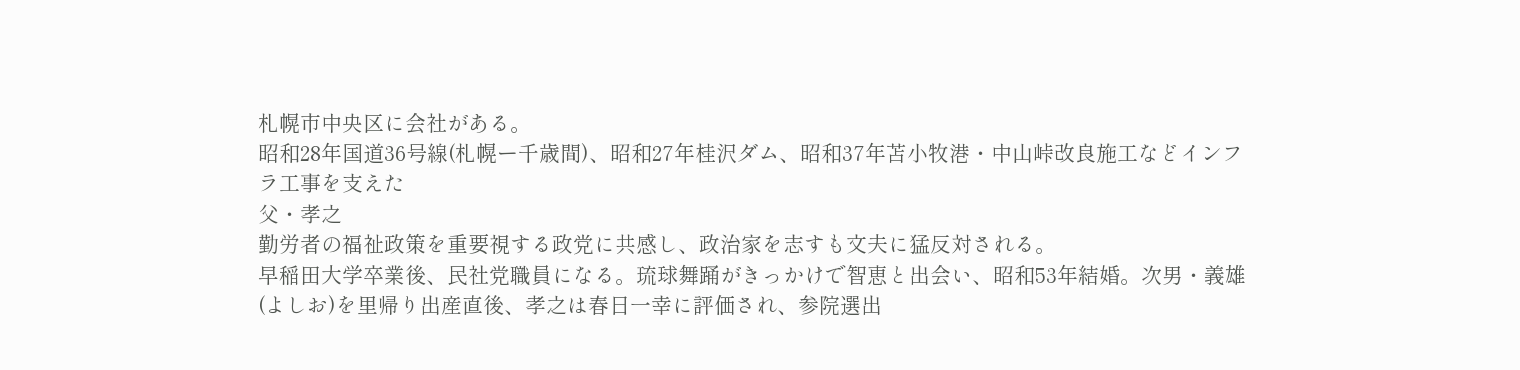札幌市中央区に会社がある。
昭和28年国道36号線(札幌ー千歳間)、昭和27年桂沢ダム、昭和37年苫小牧港・中山峠改良施工などインフラ工事を支えた
父・孝之
勤労者の福祉政策を重要視する政党に共感し、政治家を志すも文夫に猛反対される。
早稲田大学卒業後、民社党職員になる。琉球舞踊がきっかけで智恵と出会い、昭和53年結婚。次男・義雄(よしお)を里帰り出産直後、孝之は春日一幸に評価され、参院選出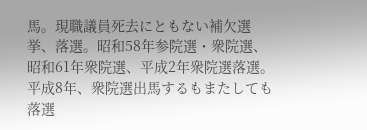馬。現職議員死去にともない補欠選挙、落選。昭和58年参院選・衆院選、昭和61年衆院選、平成2年衆院選落選。
平成8年、衆院選出馬するもまたしても落選